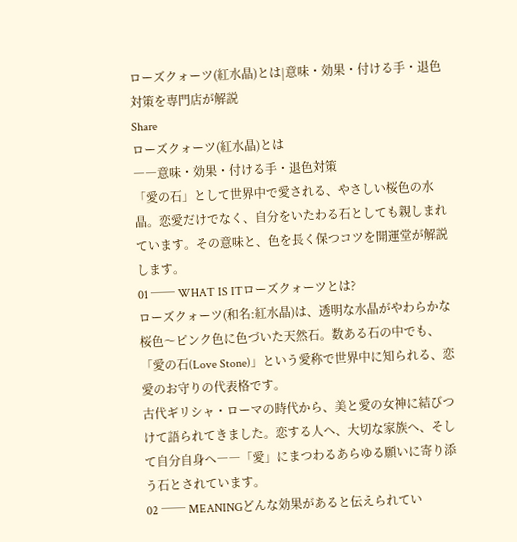ローズクォーツ(紅水晶)とは|意味・効果・付ける手・退色対策を専門店が解説
Share
ローズクォーツ(紅水晶)とは
――意味・効果・付ける手・退色対策
「愛の石」として世界中で愛される、やさしい桜色の水晶。恋愛だけでなく、自分をいたわる石としても親しまれています。その意味と、色を長く保つコツを開運堂が解説します。
01 ── WHAT IS ITローズクォーツとは?
ローズクォーツ(和名:紅水晶)は、透明な水晶がやわらかな桜色〜ピンク色に色づいた天然石。数ある石の中でも、「愛の石(Love Stone)」という愛称で世界中に知られる、恋愛のお守りの代表格です。
古代ギリシャ・ローマの時代から、美と愛の女神に結びつけて語られてきました。恋する人へ、大切な家族へ、そして自分自身へ――「愛」にまつわるあらゆる願いに寄り添う石とされています。
02 ── MEANINGどんな効果があると伝えられてい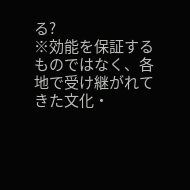る?
※効能を保証するものではなく、各地で受け継がれてきた文化・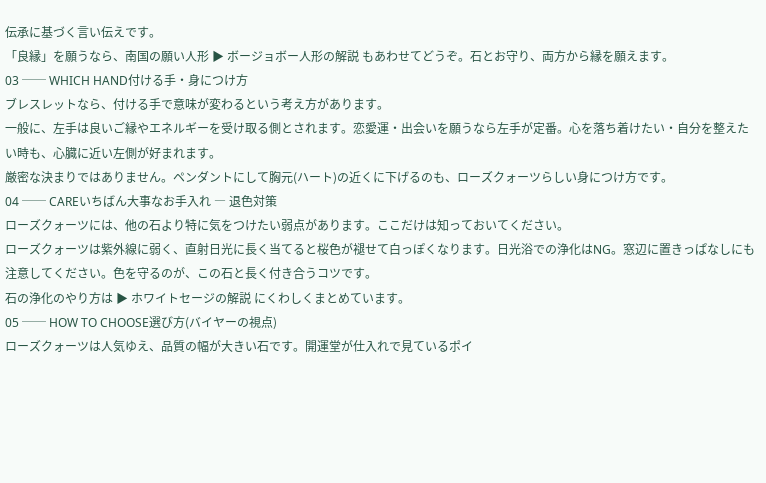伝承に基づく言い伝えです。
「良縁」を願うなら、南国の願い人形 ▶ ボージョボー人形の解説 もあわせてどうぞ。石とお守り、両方から縁を願えます。
03 ── WHICH HAND付ける手・身につけ方
ブレスレットなら、付ける手で意味が変わるという考え方があります。
一般に、左手は良いご縁やエネルギーを受け取る側とされます。恋愛運・出会いを願うなら左手が定番。心を落ち着けたい・自分を整えたい時も、心臓に近い左側が好まれます。
厳密な決まりではありません。ペンダントにして胸元(ハート)の近くに下げるのも、ローズクォーツらしい身につけ方です。
04 ── CAREいちばん大事なお手入れ ― 退色対策
ローズクォーツには、他の石より特に気をつけたい弱点があります。ここだけは知っておいてください。
ローズクォーツは紫外線に弱く、直射日光に長く当てると桜色が褪せて白っぽくなります。日光浴での浄化はNG。窓辺に置きっぱなしにも注意してください。色を守るのが、この石と長く付き合うコツです。
石の浄化のやり方は ▶ ホワイトセージの解説 にくわしくまとめています。
05 ── HOW TO CHOOSE選び方(バイヤーの視点)
ローズクォーツは人気ゆえ、品質の幅が大きい石です。開運堂が仕入れで見ているポイ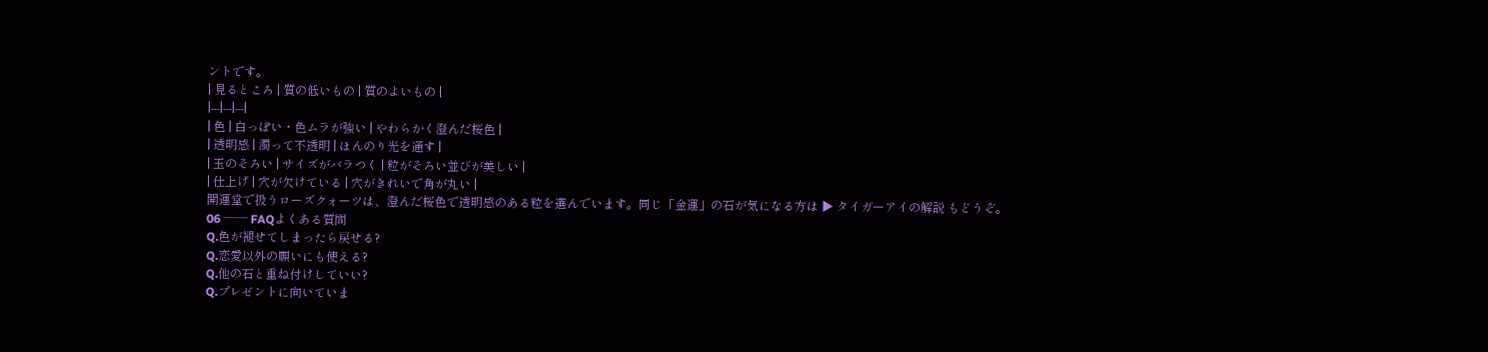ントです。
| 見るところ | 質の低いもの | 質のよいもの |
|---|---|---|
| 色 | 白っぽい・色ムラが強い | やわらかく澄んだ桜色 |
| 透明感 | 濁って不透明 | ほんのり光を通す |
| 玉のそろい | サイズがバラつく | 粒がそろい並びが美しい |
| 仕上げ | 穴が欠けている | 穴がきれいで角が丸い |
開運堂で扱うローズクォーツは、澄んだ桜色で透明感のある粒を選んでいます。同じ「金運」の石が気になる方は ▶ タイガーアイの解説 もどうぞ。
06 ── FAQよくある質問
Q.色が褪せてしまったら戻せる?
Q.恋愛以外の願いにも使える?
Q.他の石と重ね付けしていい?
Q.プレゼントに向いていま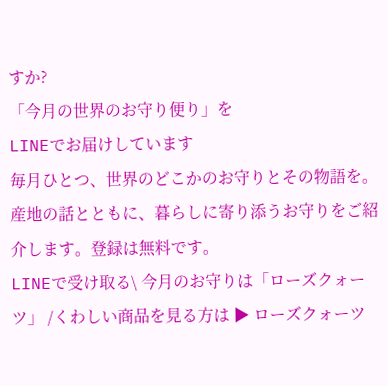すか?
「今月の世界のお守り便り」を
LINEでお届けしています
毎月ひとつ、世界のどこかのお守りとその物語を。産地の話とともに、暮らしに寄り添うお守りをご紹介します。登録は無料です。
LINEで受け取る\ 今月のお守りは「ローズクォーツ」 /くわしい商品を見る方は ▶ ローズクォーツ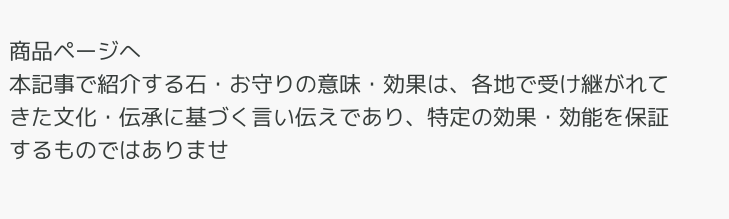商品ページへ
本記事で紹介する石・お守りの意味・効果は、各地で受け継がれてきた文化・伝承に基づく言い伝えであり、特定の効果・効能を保証するものではありませ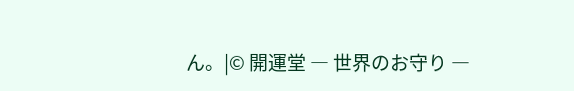ん。|© 開運堂 ― 世界のお守り ―